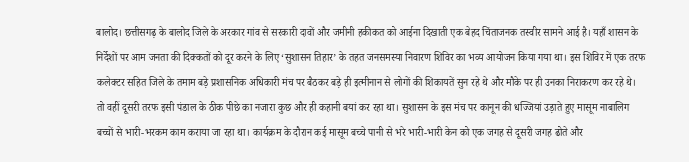बालोद। छत्तीसगढ़ के बालोद जिले के अरकार गांव से सरकारी दावों और जमीनी हकीकत को आईना दिखाती एक बेहद चिंताजनक तस्वीर सामने आई है। यहाँ शासन के निर्देशों पर आम जनता की दिक्कतों को दूर करने के लिए ‘सुशासन तिहार’ के तहत जनसमस्या निवारण शिविर का भव्य आयोजन किया गया था। इस शिविर में एक तरफ कलेक्टर सहित जिले के तमाम बड़े प्रशासनिक अधिकारी मंच पर बैठकर बड़े ही इत्मीनान से लोगों की शिकायतें सुन रहे थे और मौके पर ही उनका निराकरण कर रहे थे।
तो वहीं दूसरी तरफ इसी पंडाल के ठीक पीछे का नजारा कुछ और ही कहानी बयां कर रहा था। सुशासन के इस मंच पर कानून की धज्जियां उड़ाते हुए मासूम नाबालिग बच्चों से भारी-भरकम काम कराया जा रहा था। कार्यक्रम के दौरान कई मासूम बच्चे पानी से भरे भारी-भारी केन को एक जगह से दूसरी जगह ढोते और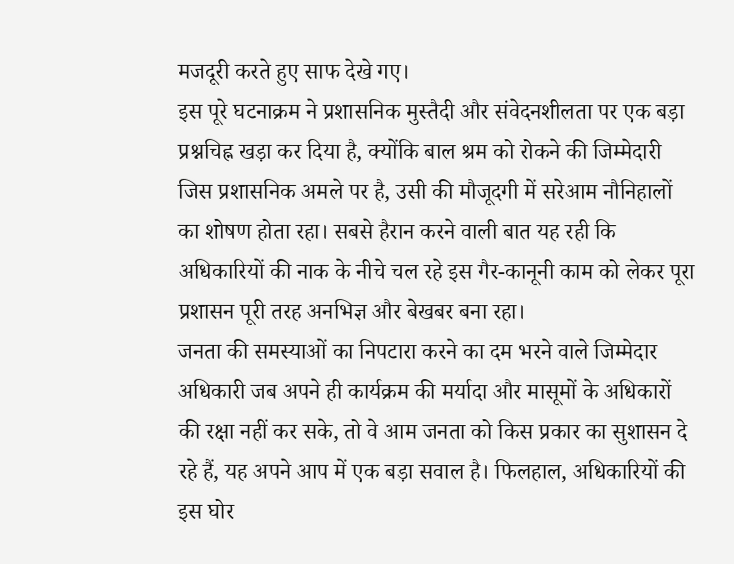मजदूरी करते हुए साफ देखे गए।
इस पूरे घटनाक्रम ने प्रशासनिक मुस्तैदी और संवेदनशीलता पर एक बड़ा प्रश्नचिह्न खड़ा कर दिया है, क्योंकि बाल श्रम को रोकने की जिम्मेदारी जिस प्रशासनिक अमले पर है, उसी की मौजूदगी में सरेआम नौनिहालों का शोषण होता रहा। सबसे हैरान करने वाली बात यह रही कि अधिकारियों की नाक के नीचे चल रहे इस गैर-कानूनी काम को लेकर पूरा प्रशासन पूरी तरह अनभिज्ञ और बेखबर बना रहा।
जनता की समस्याओं का निपटारा करने का दम भरने वाले जिम्मेदार अधिकारी जब अपने ही कार्यक्रम की मर्यादा और मासूमों के अधिकारों की रक्षा नहीं कर सके, तो वे आम जनता को किस प्रकार का सुशासन दे रहे हैं, यह अपने आप में एक बड़ा सवाल है। फिलहाल, अधिकारियों की इस घोर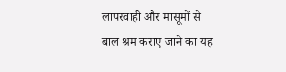लापरवाही और मासूमों से बाल श्रम कराए जाने का यह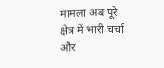मामला अब पूरे क्षेत्र में भारी चर्चा और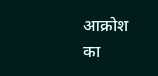आक्रोश का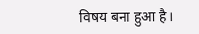विषय बना हुआ है।